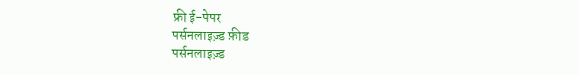फ्री ई-पेपर
पर्सनलाइज़्ड फ़ीड
पर्सनलाइज़्ड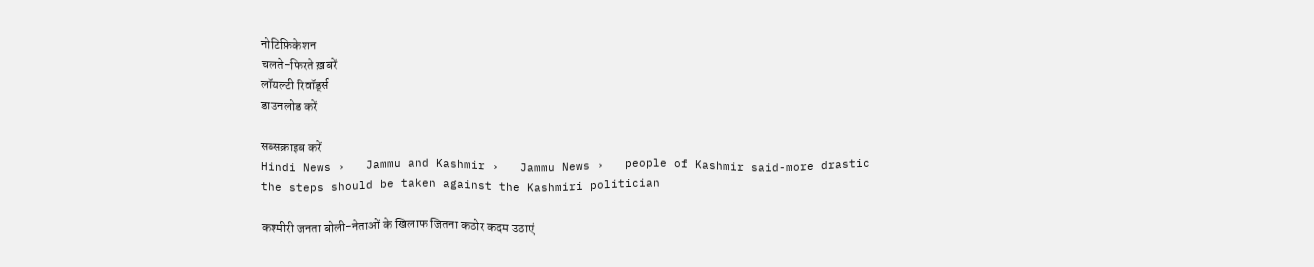नोटिफ़िकेशन
चलते-फिरते ख़बरें
लॉयल्टी रिवॉर्ड्स
डाउनलोड करें

सब्सक्राइब करें
Hindi News ›   Jammu and Kashmir ›   Jammu News ›   people of Kashmir said-more drastic the steps should be taken against the Kashmiri politician

कश्मीरी जनता बोली-नेताओं के खिलाफ जितना कठोर कदम उठाएं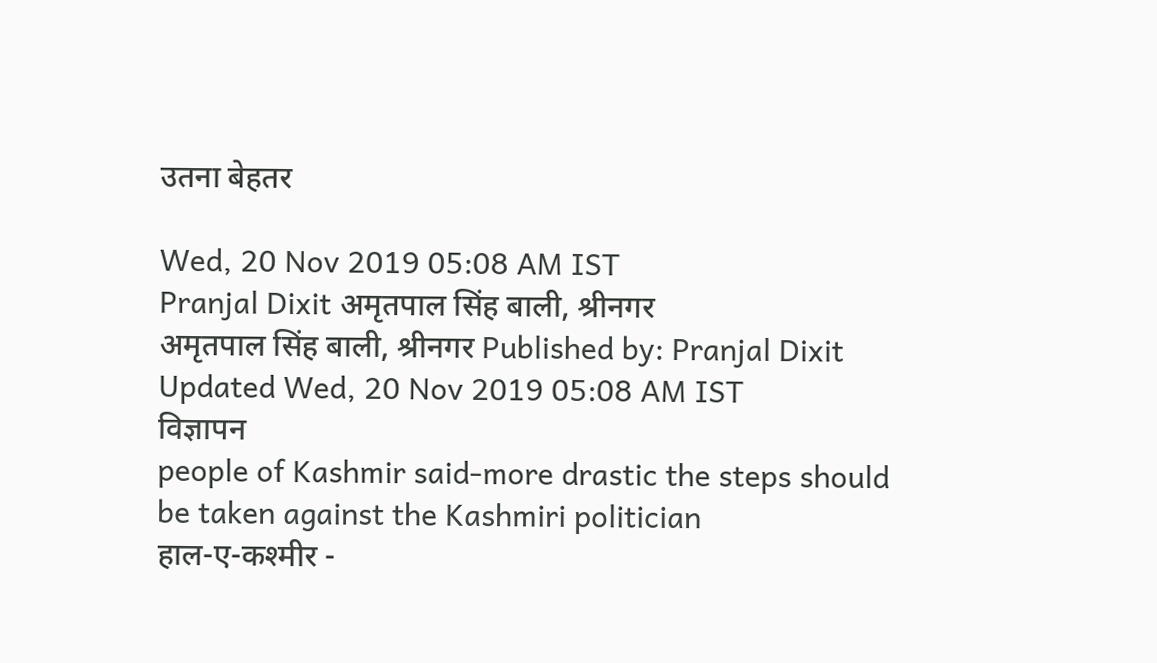उतना बेहतर

Wed, 20 Nov 2019 05:08 AM IST
Pranjal Dixit अमृतपाल सिंह बाली, श्रीनगर
अमृतपाल सिंह बाली, श्रीनगर Published by: Pranjal Dixit Updated Wed, 20 Nov 2019 05:08 AM IST
विज्ञापन
people of Kashmir said-more drastic the steps should be taken against the Kashmiri politician
हाल-ए-कश्मीर -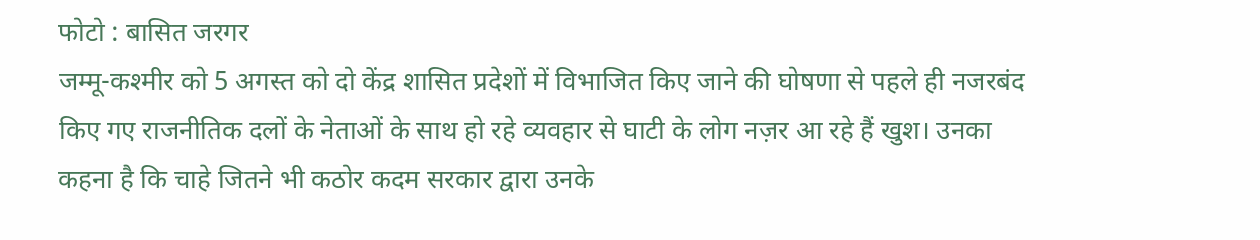फोटो : बासित जरगर
जम्मू-कश्मीर को 5 अगस्त को दो केंद्र शासित प्रदेशों में विभाजित किए जाने की घोषणा से पहले ही नजरबंद किए गए राजनीतिक दलों के नेताओं के साथ हो रहे व्यवहार से घाटी के लोग नज़र आ रहे हैं खुश। उनका कहना है कि चाहे जितने भी कठोर कदम सरकार द्वारा उनके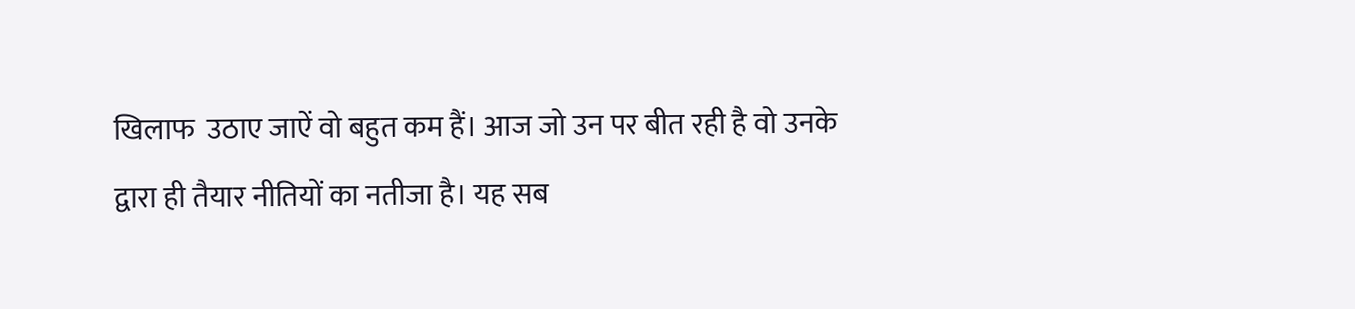खिलाफ  उठाए जाऐं वो बहुत कम हैं। आज जो उन पर बीत रही है वो उनके द्वारा ही तैयार नीतियों का नतीजा है। यह सब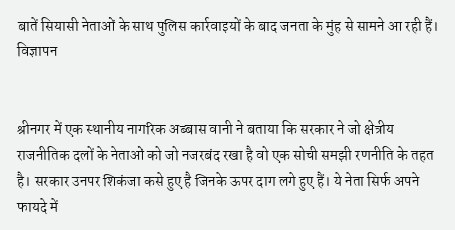बातें सियासी नेताओं के साथ पुलिस कार्रवाइयों के बाद जनता के मुंह से सामने आ रही हैं।
विज्ञापन


श्रीनगर में एक स्थानीय नागरिक अब्बास वानी ने बताया कि सरकार ने जो क्षेत्रीय राजनीतिक दलों के नेताओं को जो नजरबंद रखा है वो एक सोची समझी रणनीति के तहत है। सरकार उनपर शिकंजा कसे हुए है जिनके ऊपर दाग लगे हुए हैं। ये नेता सिर्फ अपने फायदे में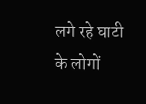लगे रहे घाटी के लोगों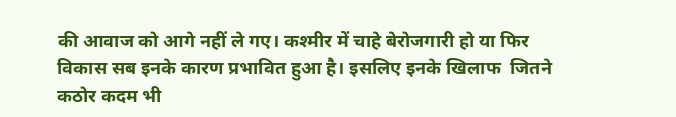की आवाज को आगे नहीं ले गए। कश्मीर में चाहे बेरोजगारी हो या फिर विकास सब इनके कारण प्रभावित हुआ है। इसलिए इनके खिलाफ  जितने कठोर कदम भी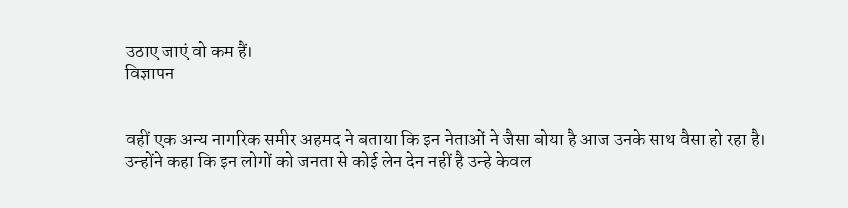उठाए जाएं वो कम हैं।
विज्ञापन


वहीं एक अन्य नागरिक समीर अहमद ने बताया कि इन नेताओं ने जैसा बोया है आज उनके साथ वैसा हो रहा है। उन्होंने कहा कि इन लोगों को जनता से कोई लेन देन नहीं है उन्हे केवल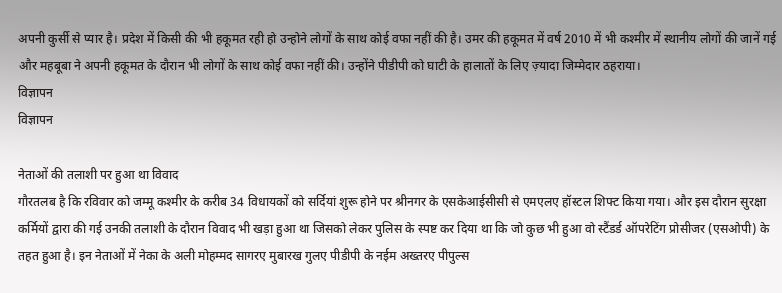अपनी कुर्सी से प्यार है। प्रदेश में किसी की भी हकूमत रही हो उन्होने लोगों के साथ कोई वफा नहीं की है। उमर की हकूमत में वर्ष 2010 में भी कश्मीर में स्थानीय लोगों की जानें गई और महबूबा ने अपनी हकूमत के दौरान भी लोगों के साथ कोई वफा नहीं की। उन्होंने पीडीपी को घाटी के हालातों के लिए ज़्यादा जिम्मेदार ठहराया।
विज्ञापन
विज्ञापन

नेताओं की तलाशी पर हुआ था विवाद
गौरतलब है कि रविवार को जम्मू कश्मीर के करीब 34 विधायकों को सर्दियां शुरू होने पर श्रीनगर के एसकेआईसीसी से एमएलए हॉस्टल शिफ्ट किया गया। और इस दौरान सुरक्षा कर्मियों द्वारा की गई उनकी तलाशी के दौरान विवाद भी खड़ा हुआ था जिसको लेकर पुलिस के स्पष्ट कर दिया था कि जो कुछ भी हुआ वो स्टैंडर्ड ऑपरेटिंग प्रोसीजर (एसओपी) के तहत हुआ है। इन नेताओं में नेका के अली मोहम्मद सागरए मुबारख गुलए पीडीपी के नईम अख्तरए पीपुल्स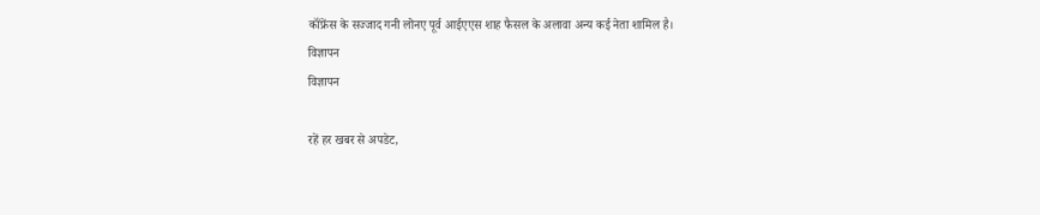कॉंफ्रेंस के सज्जाद गनी लोनए पूर्व आईएएस शाह फैसल के अलावा अन्य कई नेता शामिल है।
विज्ञापन
विज्ञापन

रहें हर खबर से अपडेट,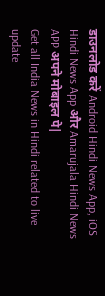डाउनलोड करें Android Hindi News App, iOS Hindi News App और Amarujala Hindi News APP अपने मोबाइल पे|
Get all India News in Hindi related to live update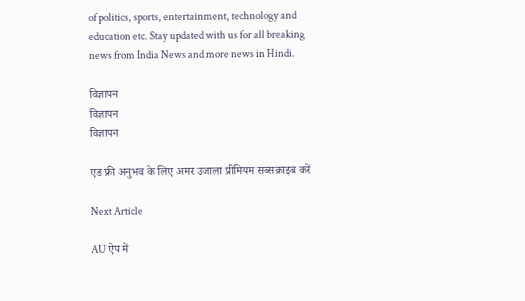of politics, sports, entertainment, technology and education etc. Stay updated with us for all breaking news from India News and more news in Hindi.

विज्ञापन
विज्ञापन
विज्ञापन

एड फ्री अनुभव के लिए अमर उजाला प्रीमियम सब्सक्राइब करें

Next Article

AU ऐप में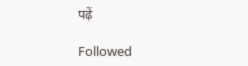पढ़ें

Followed